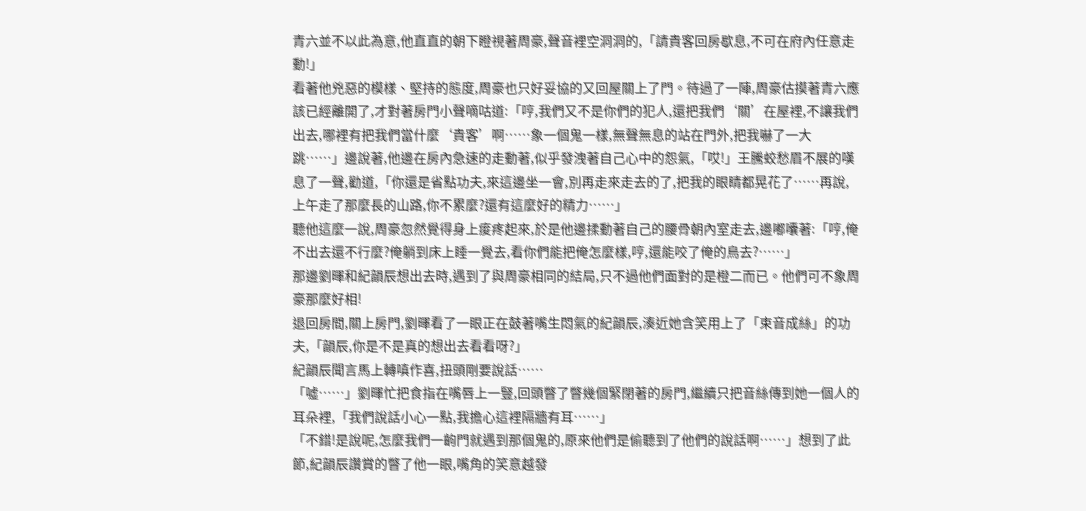青六並不以此為意,他直直的朝下瞪視著周豪,聲音裡空洞洞的,「請貴客回房歇息,不可在府內任意走動!」
看著他兇惡的模樣、堅持的態度,周豪也只好妥協的又回屋關上了門。待過了一陣,周豪估摸著青六應該已經離開了,才對著房門小聲嘀咕道:「哼,我們又不是你們的犯人,還把我們‘關’在屋裡,不讓我們出去,哪裡有把我們當什麼‘貴客’啊……象一個鬼一樣,無聲無息的站在門外,把我嚇了一大跳……」邊說著,他邊在房內急速的走動著,似乎發洩著自己心中的怨氣,「哎!」王騰蛟愁眉不展的嘆息了一聲,勸道,「你還是省點功夫,來這邊坐一會,別再走來走去的了,把我的眼睛都晃花了……再說,上午走了那麼長的山路,你不累麼?還有這麼好的精力……」
聽他這麼一說,周豪忽然覺得身上痠疼起來,於是他邊揉動著自己的腰骨朝內室走去,邊嘟囔著:「哼,俺不出去還不行麼?俺躺到床上睡一覺去,看你們能把俺怎麼樣,哼,還能咬了俺的鳥去?……」
那邊劉暉和紀韻辰想出去時,遇到了與周豪相同的結局,只不過他們面對的是橙二而已。他們可不象周豪那麼好相!
退回房間,關上房門,劉暉看了一眼正在鼓著嘴生悶氣的紀韻辰,湊近她含笑用上了「束音成絲」的功夫,「韻辰,你是不是真的想出去看看呀?」
紀韻辰聞言馬上轉嗔作喜,扭頭剛要說話……
「噓……」劉暉忙把食指在嘴唇上一豎,回頭瞥了瞥幾個緊閉著的房門,繼續只把音絲傳到她一個人的耳朵裡,「我們說話小心一點,我擔心這裡隔牆有耳……」
「不錯!是說呢,怎麼我們一齣門就遇到那個鬼的,原來他們是偷聽到了他們的說話啊……」想到了此節,紀韻辰讚賞的瞥了他一眼,嘴角的笑意越發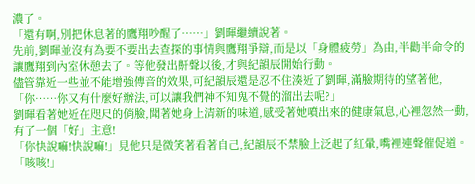濃了。
「還有啊,別把休息著的鷹翔吵醒了……」劉暉繼續說著。
先前,劉暉並沒有為要不要出去查探的事情與鷹翔爭辯,而是以「身體疲勞」為由,半勸半命令的讓鷹翔到內室休憩去了。等他發出鼾聲以後,才與紀韻辰開始行動。
儘管靠近一些並不能增強傳音的效果,可紀韻辰還是忍不住湊近了劉暉,滿臉期待的望著他,「你……你又有什麼好辦法,可以讓我們神不知鬼不覺的溜出去呢?」
劉暉看著她近在咫尺的俏臉,聞著她身上清新的味道,感受著她噴出來的健康氣息,心裡忽然一動,有了一個「好」主意!
「你快說嘛!快說嘛!」見他只是微笑著看著自己,紀韻辰不禁臉上泛起了紅暈,嘴裡連聲催促道。
「咳咳!」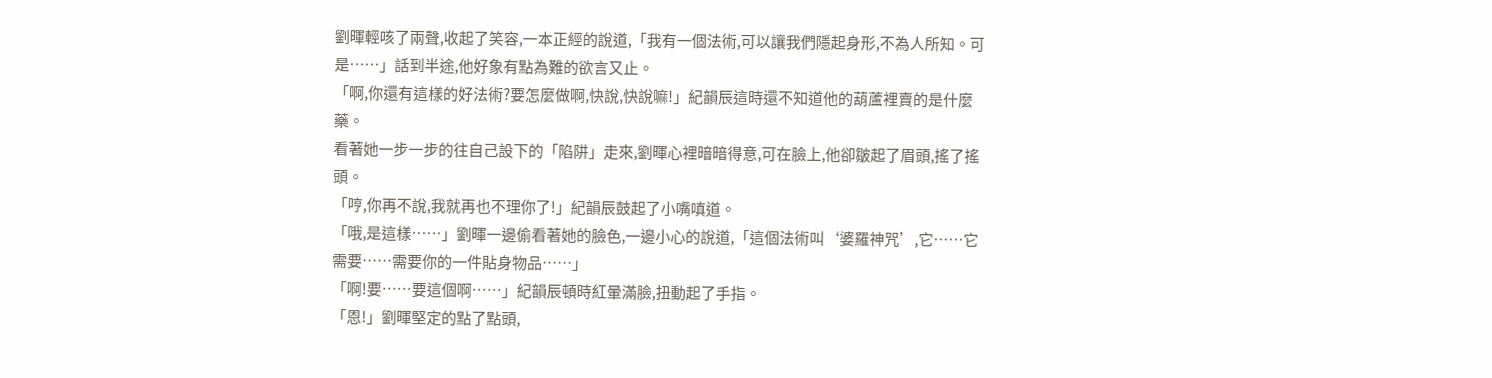劉暉輕咳了兩聲,收起了笑容,一本正經的說道,「我有一個法術,可以讓我們隱起身形,不為人所知。可是……」話到半途,他好象有點為難的欲言又止。
「啊,你還有這樣的好法術?要怎麼做啊,快說,快說嘛!」紀韻辰這時還不知道他的葫蘆裡賣的是什麼藥。
看著她一步一步的往自己設下的「陷阱」走來,劉暉心裡暗暗得意,可在臉上,他卻皺起了眉頭,搖了搖頭。
「哼,你再不說,我就再也不理你了!」紀韻辰鼓起了小嘴嗔道。
「哦,是這樣……」劉暉一邊偷看著她的臉色,一邊小心的說道,「這個法術叫‘婆羅神咒’,它……它需要……需要你的一件貼身物品……」
「啊!要……要這個啊……」紀韻辰頓時紅暈滿臉,扭動起了手指。
「恩!」劉暉堅定的點了點頭,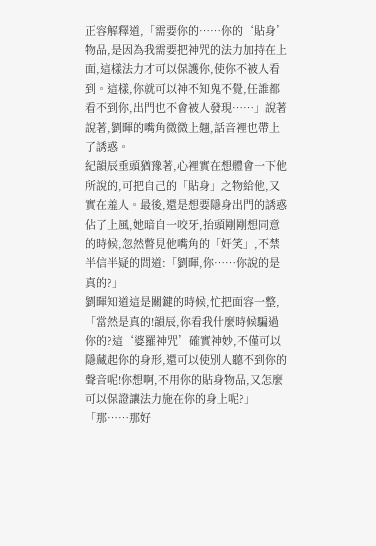正容解釋道,「需要你的……你的‘貼身’物品,是因為我需要把神咒的法力加持在上面,這樣法力才可以保護你,使你不被人看到。這樣,你就可以神不知鬼不覺,任誰都看不到你,出門也不會被人發現……」說著說著,劉暉的嘴角微微上翹,話音裡也帶上了誘惑。
紀韻辰垂頭猶豫著,心裡實在想體會一下他所說的,可把自己的「貼身」之物給他,又實在羞人。最後,還是想要隱身出門的誘惑佔了上風,她暗自一咬牙,抬頭剛剛想同意的時候,忽然瞥見他嘴角的「奸笑」,不禁半信半疑的問道:「劉暉,你……你說的是真的?」
劉暉知道這是關鍵的時候,忙把面容一整,「當然是真的!韻辰,你看我什麼時候騙過你的?這‘婆羅神咒’確實神妙,不僅可以隱藏起你的身形,還可以使別人聽不到你的聲音呢!你想啊,不用你的貼身物品,又怎麼可以保證讓法力施在你的身上呢?」
「那……那好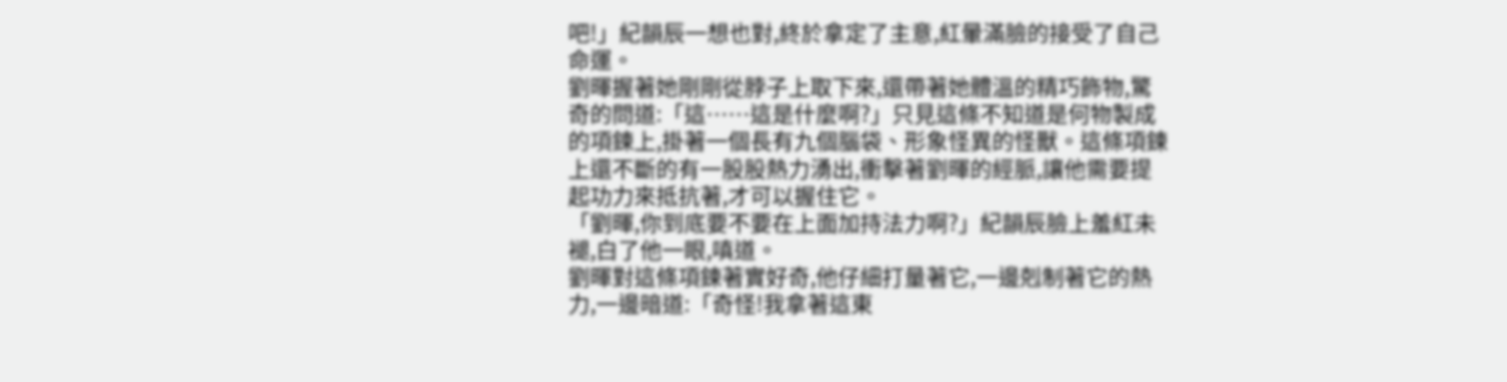吧!」紀韻辰一想也對,終於拿定了主意,紅暈滿臉的接受了自己命運。
劉暉握著她剛剛從脖子上取下來,還帶著她體溫的精巧飾物,驚奇的問道:「這……這是什麼啊?」只見這條不知道是何物製成的項鍊上,掛著一個長有九個腦袋、形象怪異的怪獸。這條項鍊上還不斷的有一股股熱力湧出,衝擊著劉暉的經脈,讓他需要提起功力來抵抗著,才可以握住它。
「劉暉,你到底要不要在上面加持法力啊?」紀韻辰臉上羞紅未褪,白了他一眼,嗔道。
劉暉對這條項鍊著實好奇,他仔細打量著它,一邊剋制著它的熱力,一邊暗道:「奇怪!我拿著這東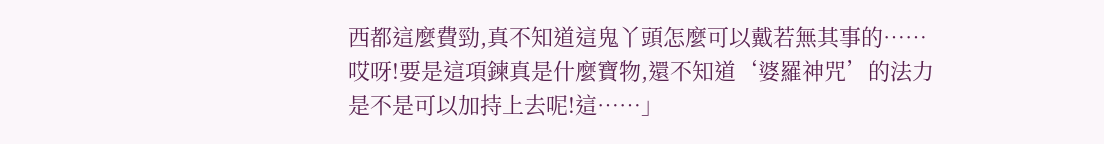西都這麼費勁,真不知道這鬼丫頭怎麼可以戴若無其事的……哎呀!要是這項鍊真是什麼寶物,還不知道‘婆羅神咒’的法力是不是可以加持上去呢!這……」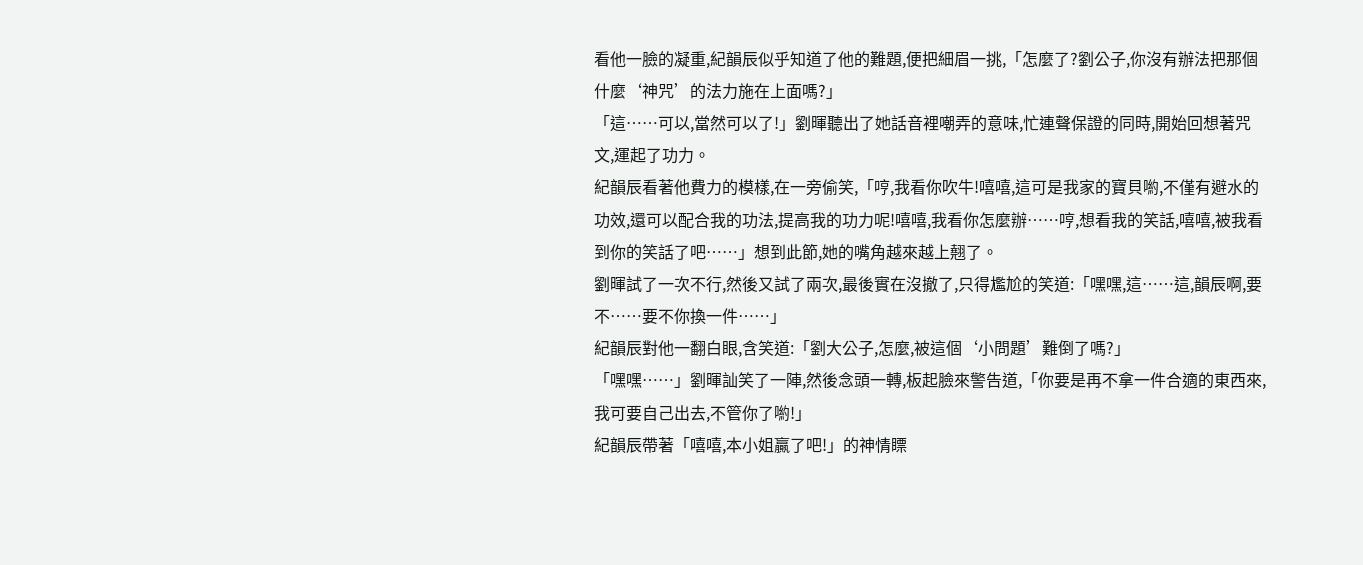看他一臉的凝重,紀韻辰似乎知道了他的難題,便把細眉一挑,「怎麼了?劉公子,你沒有辦法把那個什麼‘神咒’的法力施在上面嗎?」
「這……可以,當然可以了!」劉暉聽出了她話音裡嘲弄的意味,忙連聲保證的同時,開始回想著咒文,運起了功力。
紀韻辰看著他費力的模樣,在一旁偷笑,「哼,我看你吹牛!嘻嘻,這可是我家的寶貝喲,不僅有避水的功效,還可以配合我的功法,提高我的功力呢!嘻嘻,我看你怎麼辦……哼,想看我的笑話,嘻嘻,被我看到你的笑話了吧……」想到此節,她的嘴角越來越上翹了。
劉暉試了一次不行,然後又試了兩次,最後實在沒撤了,只得尷尬的笑道:「嘿嘿,這……這,韻辰啊,要不……要不你換一件……」
紀韻辰對他一翻白眼,含笑道:「劉大公子,怎麼,被這個‘小問題’難倒了嗎?」
「嘿嘿……」劉暉訕笑了一陣,然後念頭一轉,板起臉來警告道,「你要是再不拿一件合適的東西來,我可要自己出去,不管你了喲!」
紀韻辰帶著「嘻嘻,本小姐贏了吧!」的神情瞟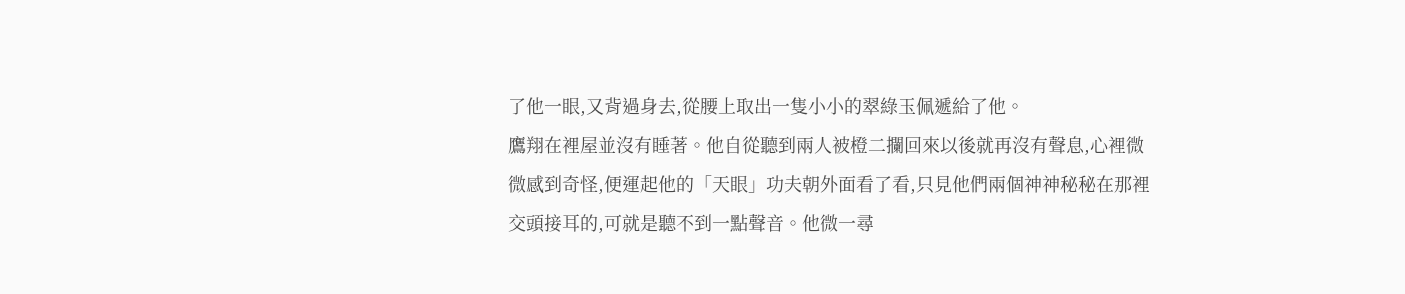了他一眼,又背過身去,從腰上取出一隻小小的翠綠玉佩遞給了他。
鷹翔在裡屋並沒有睡著。他自從聽到兩人被橙二攔回來以後就再沒有聲息,心裡微微感到奇怪,便運起他的「天眼」功夫朝外面看了看,只見他們兩個神神秘秘在那裡交頭接耳的,可就是聽不到一點聲音。他微一尋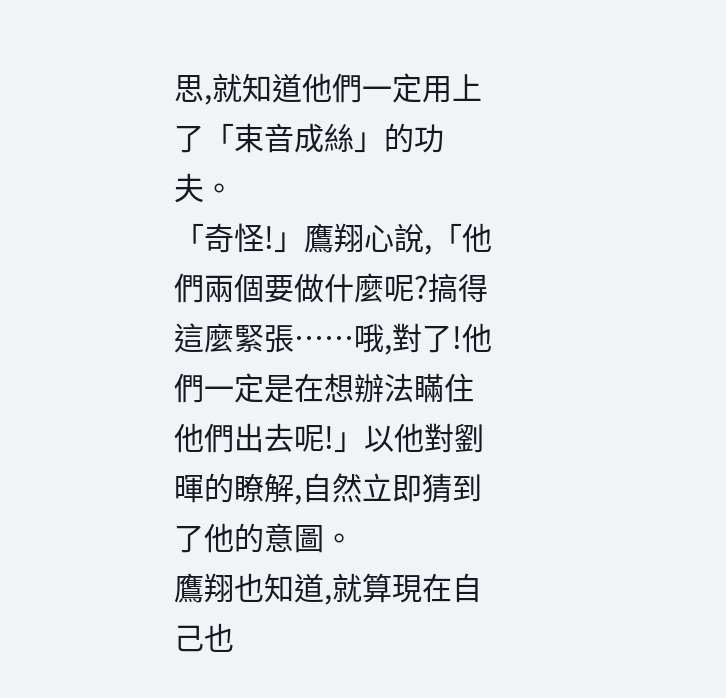思,就知道他們一定用上了「束音成絲」的功夫。
「奇怪!」鷹翔心說,「他們兩個要做什麼呢?搞得這麼緊張……哦,對了!他們一定是在想辦法瞞住他們出去呢!」以他對劉暉的瞭解,自然立即猜到了他的意圖。
鷹翔也知道,就算現在自己也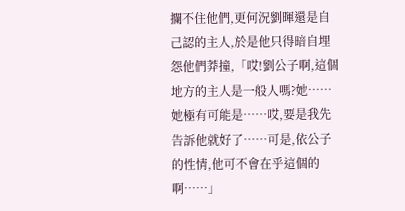攔不住他們,更何況劉暉還是自己認的主人,於是他只得暗自埋怨他們莽撞,「哎!劉公子啊,這個地方的主人是一般人嗎?她……她極有可能是……哎,要是我先告訴他就好了……可是,依公子的性情,他可不會在乎這個的啊……」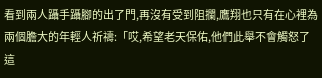看到兩人躡手躡腳的出了門,再沒有受到阻攔,鷹翔也只有在心裡為兩個膽大的年輕人祈禱:「哎,希望老天保佑,他們此舉不會觸怒了這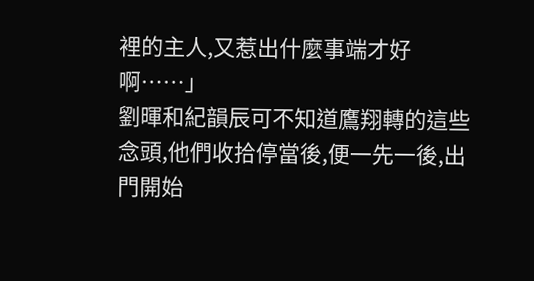裡的主人,又惹出什麼事端才好啊……」
劉暉和紀韻辰可不知道鷹翔轉的這些念頭,他們收拾停當後,便一先一後,出門開始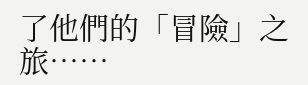了他們的「冒險」之旅……